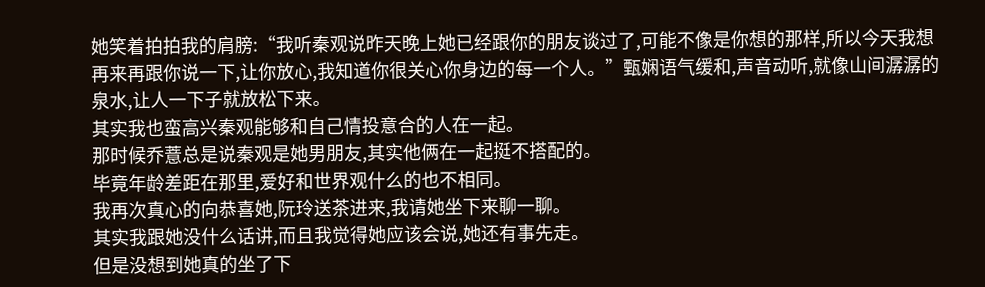她笑着拍拍我的肩膀:“我听秦观说昨天晚上她已经跟你的朋友谈过了,可能不像是你想的那样,所以今天我想再来再跟你说一下,让你放心,我知道你很关心你身边的每一个人。”甄娴语气缓和,声音动听,就像山间潺潺的泉水,让人一下子就放松下来。
其实我也蛮高兴秦观能够和自己情投意合的人在一起。
那时候乔薏总是说秦观是她男朋友,其实他俩在一起挺不搭配的。
毕竟年龄差距在那里,爱好和世界观什么的也不相同。
我再次真心的向恭喜她,阮玲送茶进来,我请她坐下来聊一聊。
其实我跟她没什么话讲,而且我觉得她应该会说,她还有事先走。
但是没想到她真的坐了下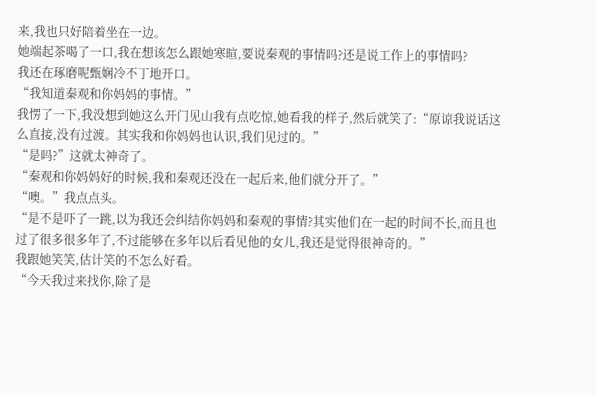来,我也只好陪着坐在一边。
她端起茶喝了一口,我在想该怎么跟她寒暄,要说秦观的事情吗?还是说工作上的事情吗?
我还在琢磨呢甄娴冷不丁地开口。
“我知道秦观和你妈妈的事情。”
我愣了一下,我没想到她这么开门见山我有点吃惊,她看我的样子,然后就笑了:“原谅我说话这么直接,没有过渡。其实我和你妈妈也认识,我们见过的。”
“是吗?”这就太神奇了。
“秦观和你妈妈好的时候,我和秦观还没在一起后来,他们就分开了。”
“噢。”我点点头。
“是不是吓了一跳,以为我还会纠结你妈妈和秦观的事情?其实他们在一起的时间不长,而且也过了很多很多年了,不过能够在多年以后看见他的女儿,我还是觉得很神奇的。”
我跟她笑笑,估计笑的不怎么好看。
“今天我过来找你,除了是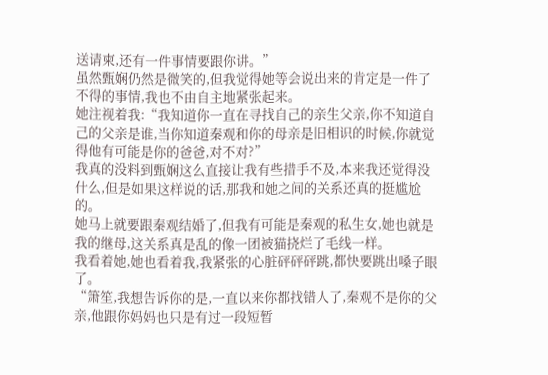送请柬,还有一件事情要跟你讲。”
虽然甄娴仍然是微笑的,但我觉得她等会说出来的肯定是一件了不得的事情,我也不由自主地紧张起来。
她注视着我:“我知道你一直在寻找自己的亲生父亲,你不知道自己的父亲是谁,当你知道秦观和你的母亲是旧相识的时候,你就觉得他有可能是你的爸爸,对不对?”
我真的没料到甄娴这么直接让我有些措手不及,本来我还觉得没什么,但是如果这样说的话,那我和她之间的关系还真的挺尴尬的。
她马上就要跟秦观结婚了,但我有可能是秦观的私生女,她也就是我的继母,这关系真是乱的像一团被猫挠烂了毛线一样。
我看着她,她也看着我,我紧张的心脏砰砰砰跳,都快要跳出嗓子眼了。
“箫笙,我想告诉你的是,一直以来你都找错人了,秦观不是你的父亲,他跟你妈妈也只是有过一段短暂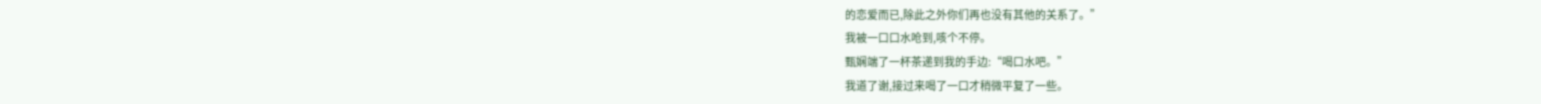的恋爱而已,除此之外你们再也没有其他的关系了。”
我被一口口水呛到,咳个不停。
甄娴端了一杯茶递到我的手边:“喝口水吧。”
我道了谢,接过来喝了一口才稍微平复了一些。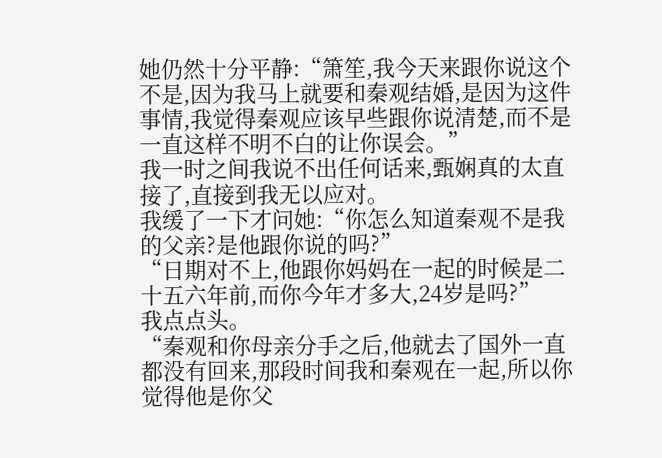她仍然十分平静:“箫笙,我今天来跟你说这个不是,因为我马上就要和秦观结婚,是因为这件事情,我觉得秦观应该早些跟你说清楚,而不是一直这样不明不白的让你误会。”
我一时之间我说不出任何话来,甄娴真的太直接了,直接到我无以应对。
我缓了一下才问她:“你怎么知道秦观不是我的父亲?是他跟你说的吗?”
“日期对不上,他跟你妈妈在一起的时候是二十五六年前,而你今年才多大,24岁是吗?”
我点点头。
“秦观和你母亲分手之后,他就去了国外一直都没有回来,那段时间我和秦观在一起,所以你觉得他是你父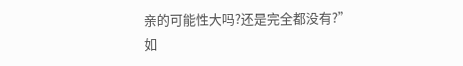亲的可能性大吗?还是完全都没有?”
如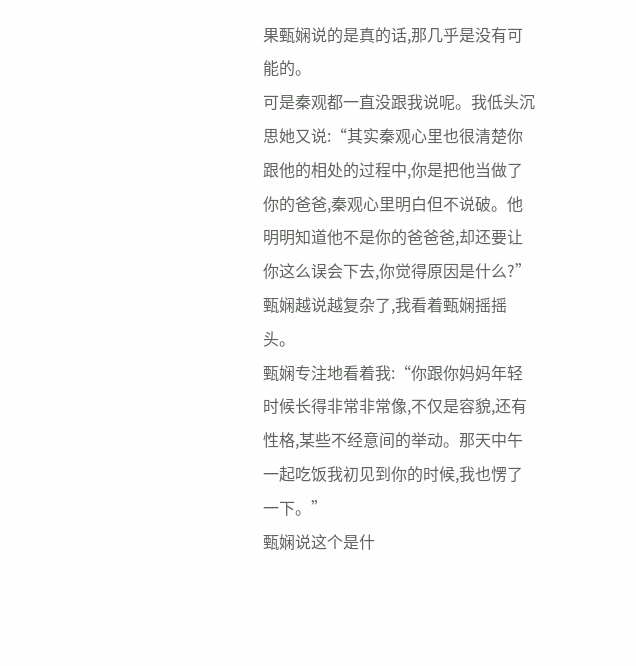果甄娴说的是真的话,那几乎是没有可能的。
可是秦观都一直没跟我说呢。我低头沉思她又说:“其实秦观心里也很清楚你跟他的相处的过程中,你是把他当做了你的爸爸,秦观心里明白但不说破。他明明知道他不是你的爸爸爸,却还要让你这么误会下去,你觉得原因是什么?”
甄娴越说越复杂了,我看着甄娴摇摇头。
甄娴专注地看着我:“你跟你妈妈年轻时候长得非常非常像,不仅是容貌,还有性格,某些不经意间的举动。那天中午一起吃饭我初见到你的时候,我也愣了一下。”
甄娴说这个是什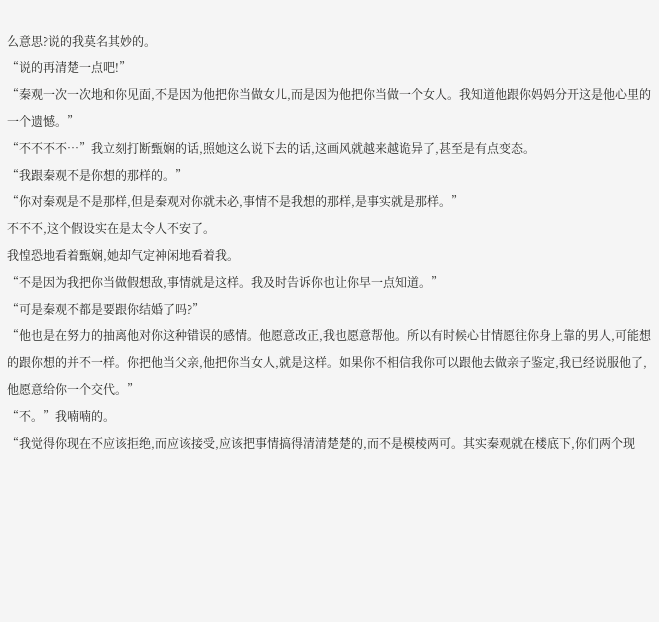么意思?说的我莫名其妙的。
“说的再清楚一点吧!”
“秦观一次一次地和你见面,不是因为他把你当做女儿,而是因为他把你当做一个女人。我知道他跟你妈妈分开这是他心里的一个遗憾。”
“不不不不…”我立刻打断甄娴的话,照她这么说下去的话,这画风就越来越诡异了,甚至是有点变态。
“我跟秦观不是你想的那样的。”
“你对秦观是不是那样,但是秦观对你就未必,事情不是我想的那样,是事实就是那样。”
不不不,这个假设实在是太令人不安了。
我惶恐地看着甄娴,她却气定神闲地看着我。
“不是因为我把你当做假想敌,事情就是这样。我及时告诉你也让你早一点知道。”
“可是秦观不都是要跟你结婚了吗?”
“他也是在努力的抽离他对你这种错误的感情。他愿意改正,我也愿意帮他。所以有时候心甘情愿往你身上靠的男人,可能想的跟你想的并不一样。你把他当父亲,他把你当女人,就是这样。如果你不相信我你可以跟他去做亲子鉴定,我已经说服他了,他愿意给你一个交代。”
“不。”我喃喃的。
“我觉得你现在不应该拒绝,而应该接受,应该把事情搞得清清楚楚的,而不是模棱两可。其实秦观就在楼底下,你们两个现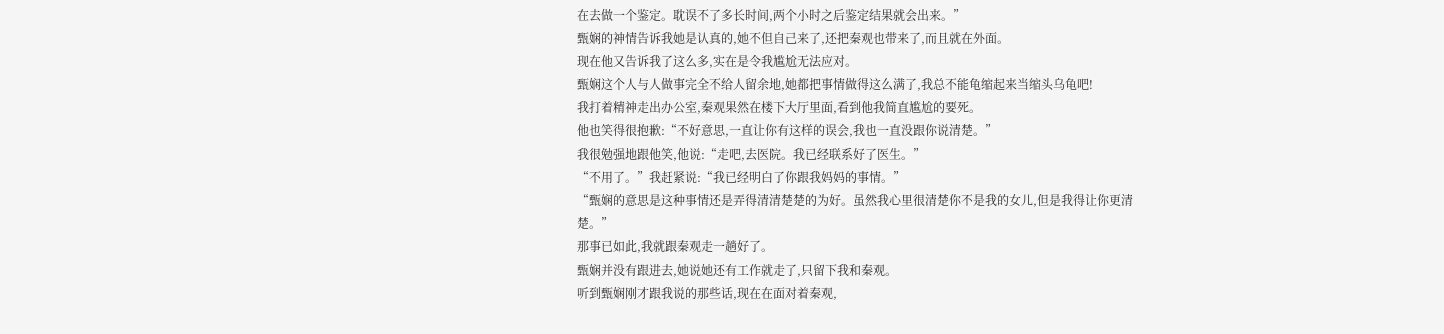在去做一个鉴定。耽误不了多长时间,两个小时之后鉴定结果就会出来。”
甄娴的神情告诉我她是认真的,她不但自己来了,还把秦观也带来了,而且就在外面。
现在他又告诉我了这么多,实在是令我尴尬无法应对。
甄娴这个人与人做事完全不给人留余地,她都把事情做得这么满了,我总不能龟缩起来当缩头乌龟吧!
我打着精神走出办公室,秦观果然在楼下大厅里面,看到他我简直尴尬的要死。
他也笑得很抱歉:“不好意思,一直让你有这样的误会,我也一直没跟你说清楚。”
我很勉强地跟他笑,他说:“走吧,去医院。我已经联系好了医生。”
“不用了。”我赶紧说:“我已经明白了你跟我妈妈的事情。”
“甄娴的意思是这种事情还是弄得清清楚楚的为好。虽然我心里很清楚你不是我的女儿,但是我得让你更清楚。”
那事已如此,我就跟秦观走一趟好了。
甄娴并没有跟进去,她说她还有工作就走了,只留下我和秦观。
听到甄娴刚才跟我说的那些话,现在在面对着秦观,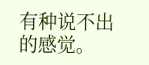有种说不出的感觉。